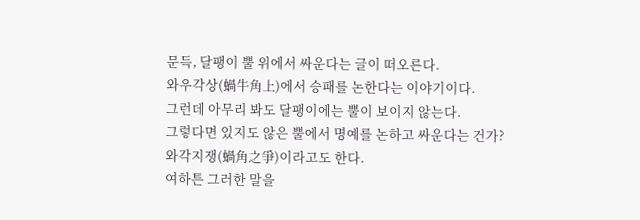문득, 달팽이 뿔 위에서 싸운다는 글이 떠오른다.
와우각상(蝸牛角上)에서 승패를 논한다는 이야기이다.
그런데 아무리 봐도 달팽이에는 뿔이 보이지 않는다.
그렇다면 있지도 않은 뿔에서 명예를 논하고 싸운다는 건가?
와각지쟁(蝸角之爭)이라고도 한다.
여하튼 그러한 말을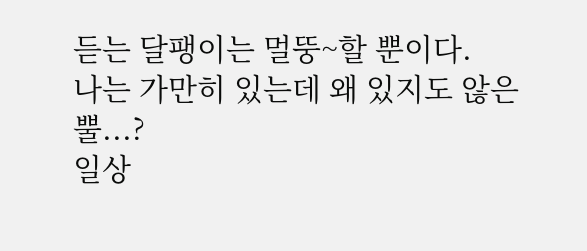듣는 달팽이는 멀뚱~할 뿐이다.
나는 가만히 있는데 왜 있지도 않은 뿔...?
일상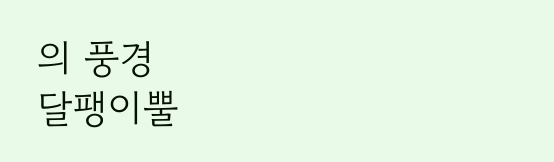의 풍경
달팽이뿔